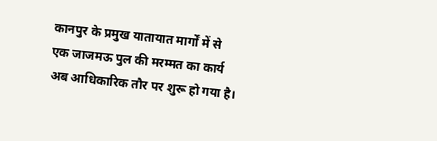कानपुर के प्रमुख यातायात मार्गों में से एक जाजमऊ पुल की मरम्मत का कार्य अब आधिकारिक तौर पर शुरू हो गया है।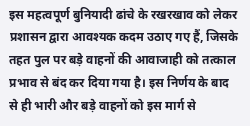इस महत्वपूर्ण बुनियादी ढांचे के रखरखाव को लेकर प्रशासन द्वारा आवश्यक कदम उठाए गए हैं, जिसके तहत पुल पर बड़े वाहनों की आवाजाही को तत्काल प्रभाव से बंद कर दिया गया है। इस निर्णय के बाद से ही भारी और बड़े वाहनों को इस मार्ग से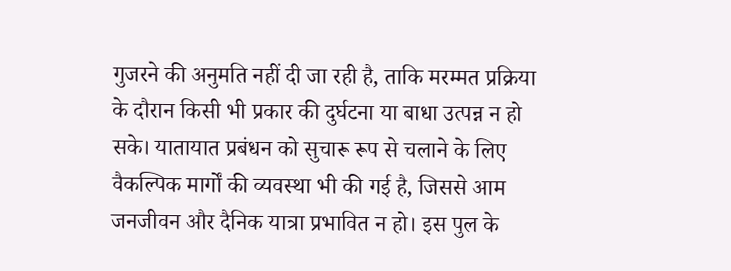गुजरने की अनुमति नहीं दी जा रही है, ताकि मरम्मत प्रक्रिया के दौरान किसी भी प्रकार की दुर्घटना या बाधा उत्पन्न न हो सके। यातायात प्रबंधन को सुचारू रूप से चलाने के लिए वैकल्पिक मार्गों की व्यवस्था भी की गई है, जिससे आम जनजीवन और दैनिक यात्रा प्रभावित न हो। इस पुल के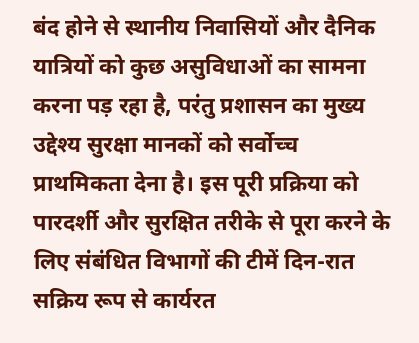बंद होने से स्थानीय निवासियों और दैनिक यात्रियों को कुछ असुविधाओं का सामना करना पड़ रहा है, परंतु प्रशासन का मुख्य उद्देश्य सुरक्षा मानकों को सर्वोच्च प्राथमिकता देना है। इस पूरी प्रक्रिया को पारदर्शी और सुरक्षित तरीके से पूरा करने के लिए संबंधित विभागों की टीमें दिन-रात सक्रिय रूप से कार्यरत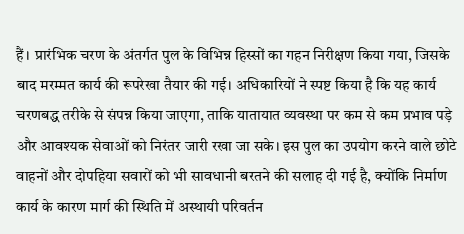हैं। प्रारंभिक चरण के अंतर्गत पुल के विभिन्न हिस्सों का गहन निरीक्षण किया गया, जिसके बाद मरम्मत कार्य की रूपरेखा तैयार की गई। अधिकारियों ने स्पष्ट किया है कि यह कार्य चरणबद्ध तरीके से संपन्न किया जाएगा, ताकि यातायात व्यवस्था पर कम से कम प्रभाव पड़े और आवश्यक सेवाओं को निरंतर जारी रखा जा सके। इस पुल का उपयोग करने वाले छोटे वाहनों और दोपहिया सवारों को भी सावधानी बरतने की सलाह दी गई है, क्योंकि निर्माण कार्य के कारण मार्ग की स्थिति में अस्थायी परिवर्तन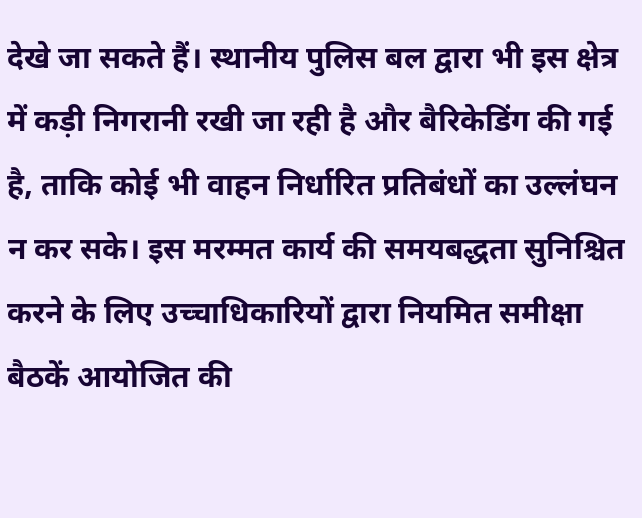देखे जा सकते हैं। स्थानीय पुलिस बल द्वारा भी इस क्षेत्र में कड़ी निगरानी रखी जा रही है और बैरिकेडिंग की गई है, ताकि कोई भी वाहन निर्धारित प्रतिबंधों का उल्लंघन न कर सके। इस मरम्मत कार्य की समयबद्धता सुनिश्चित करने के लिए उच्चाधिकारियों द्वारा नियमित समीक्षा बैठकें आयोजित की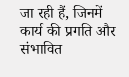जा रही हैं, जिनमें कार्य की प्रगति और संभावित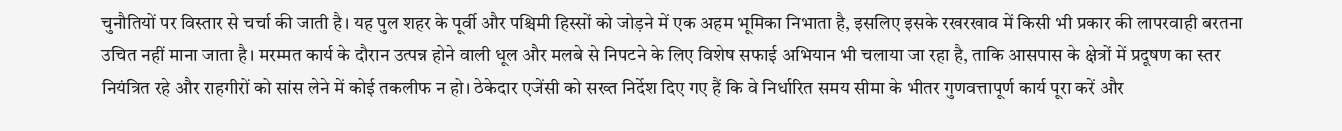चुनौतियों पर विस्तार से चर्चा की जाती है। यह पुल शहर के पूर्वी और पश्चिमी हिस्सों को जोड़ने में एक अहम भूमिका निभाता है, इसलिए इसके रखरखाव में किसी भी प्रकार की लापरवाही बरतना उचित नहीं माना जाता है। मरम्मत कार्य के दौरान उत्पन्न होने वाली धूल और मलबे से निपटने के लिए विशेष सफाई अभियान भी चलाया जा रहा है, ताकि आसपास के क्षेत्रों में प्रदूषण का स्तर नियंत्रित रहे और राहगीरों को सांस लेने में कोई तकलीफ न हो। ठेकेदार एजेंसी को सख्त निर्देश दिए गए हैं कि वे निर्धारित समय सीमा के भीतर गुणवत्तापूर्ण कार्य पूरा करें और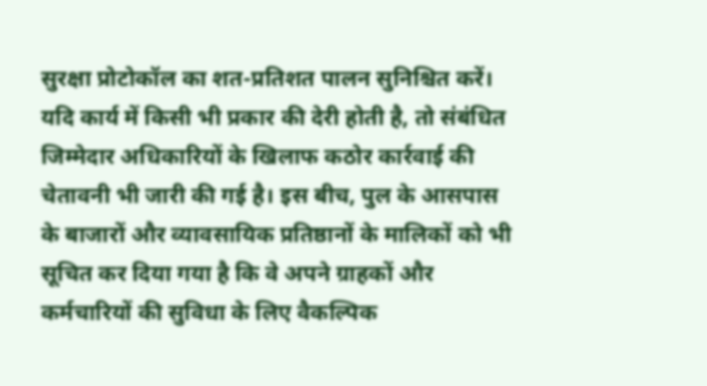सुरक्षा प्रोटोकॉल का शत-प्रतिशत पालन सुनिश्चित करें। यदि कार्य में किसी भी प्रकार की देरी होती है, तो संबंधित जिम्मेदार अधिकारियों के खिलाफ कठोर कार्रवाई की चेतावनी भी जारी की गई है। इस बीच, पुल के आसपास के बाजारों और व्यावसायिक प्रतिष्ठानों के मालिकों को भी सूचित कर दिया गया है कि वे अपने ग्राहकों और कर्मचारियों की सुविधा के लिए वैकल्पिक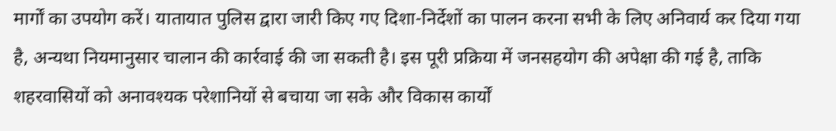मार्गों का उपयोग करें। यातायात पुलिस द्वारा जारी किए गए दिशा-निर्देशों का पालन करना सभी के लिए अनिवार्य कर दिया गया है, अन्यथा नियमानुसार चालान की कार्रवाई की जा सकती है। इस पूरी प्रक्रिया में जनसहयोग की अपेक्षा की गई है, ताकि शहरवासियों को अनावश्यक परेशानियों से बचाया जा सके और विकास कार्यों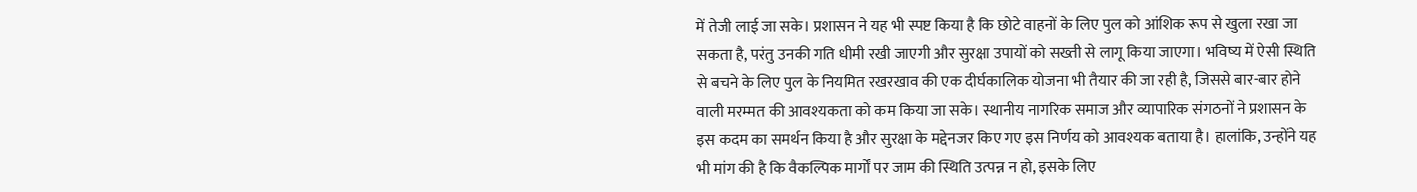में तेजी लाई जा सके। प्रशासन ने यह भी स्पष्ट किया है कि छोटे वाहनों के लिए पुल को आंशिक रूप से खुला रखा जा सकता है, परंतु उनकी गति धीमी रखी जाएगी और सुरक्षा उपायों को सख्ती से लागू किया जाएगा। भविष्य में ऐसी स्थिति से बचने के लिए पुल के नियमित रखरखाव की एक दीर्घकालिक योजना भी तैयार की जा रही है, जिससे बार-बार होने वाली मरम्मत की आवश्यकता को कम किया जा सके। स्थानीय नागरिक समाज और व्यापारिक संगठनों ने प्रशासन के इस कदम का समर्थन किया है और सुरक्षा के मद्देनजर किए गए इस निर्णय को आवश्यक बताया है। हालांकि, उन्होंने यह भी मांग की है कि वैकल्पिक मार्गों पर जाम की स्थिति उत्पन्न न हो, इसके लिए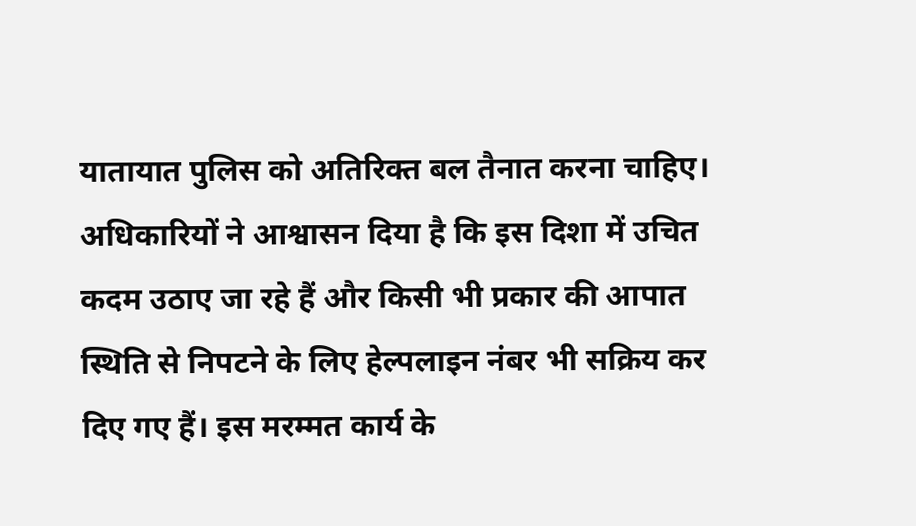यातायात पुलिस को अतिरिक्त बल तैनात करना चाहिए। अधिकारियों ने आश्वासन दिया है कि इस दिशा में उचित कदम उठाए जा रहे हैं और किसी भी प्रकार की आपात स्थिति से निपटने के लिए हेल्पलाइन नंबर भी सक्रिय कर दिए गए हैं। इस मरम्मत कार्य के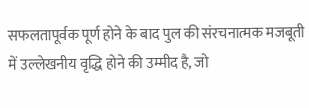सफलतापूर्वक पूर्ण होने के बाद पुल की संरचनात्मक मजबूती में उल्लेखनीय वृद्धि होने की उम्मीद है, जो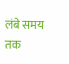लंबे समय तक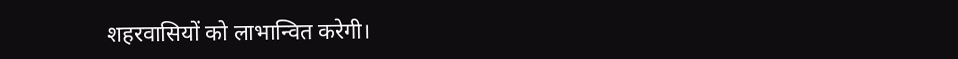शहरवासियों को लाभान्वित करेगी।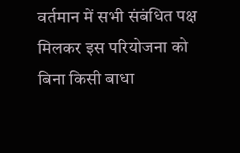वर्तमान में सभी संबंधित पक्ष मिलकर इस परियोजना को बिना किसी बाधा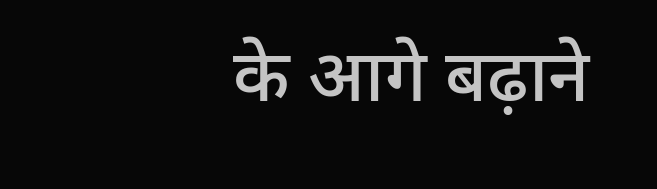के आगे बढ़ाने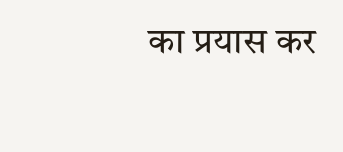का प्रयास कर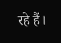रहे हैं।